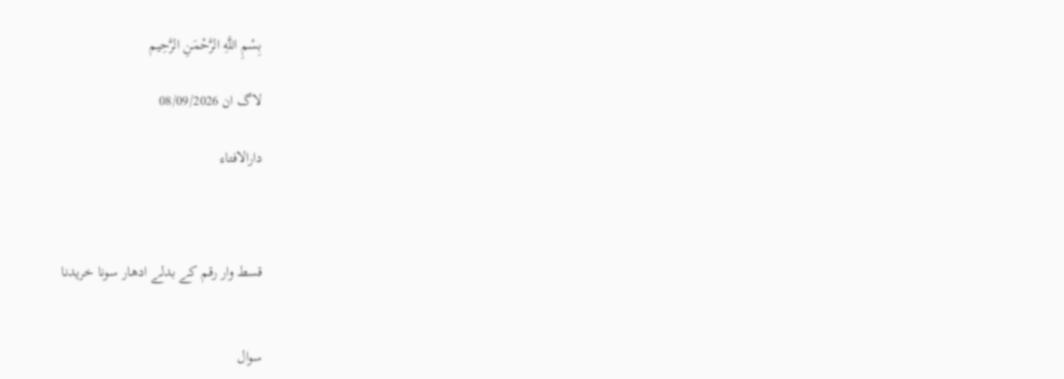بِسْمِ اللَّهِ الرَّحْمَنِ الرَّحِيم

لاگ ان 08/09/2026

دارالافتاء



قسط وار رقم کے بدلے ادھار سونا خریدنا


سوال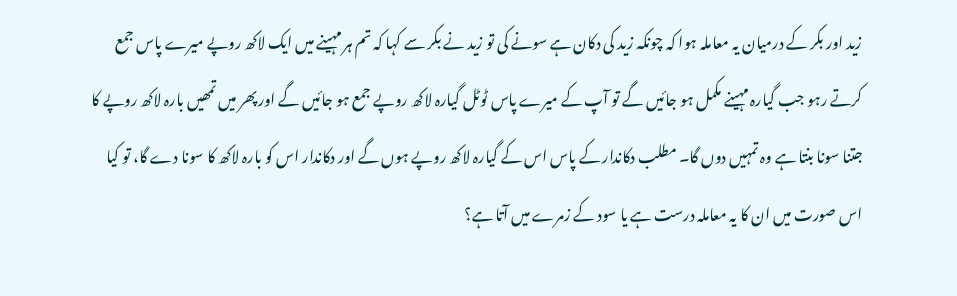زید اور بکر کے درمیان یہ معاملہ ہوا کہ چونکہ زید کی دکان ہے سونے کی تو زید نے بکر سے کہا کہ تم ہر مہینے میں ایک لاکھ روپے میرے پاس جمع کرتے رہو جب گیارہ مہینے مکمل ہو جائیں گے تو آپ کے میرے پاس ٹوٹل گیارہ لاکھ روپے جمع ہو جائیں گے اور پھر میں تمھیں بارہ لاکھ روپے کا جتنا سونا بنتا ہے وہ تمہیں دوں گا۔ مطلب دکاندار کے پاس اس کے گیارہ لاکھ روپے ہوں گے اور دکاندار اس کو بارہ لاکھ کا سونا دے گا، تو کیا اس صورت میں ان کا یہ معاملہ درست ہے یا سود کے زمرے میں آتا ہے؟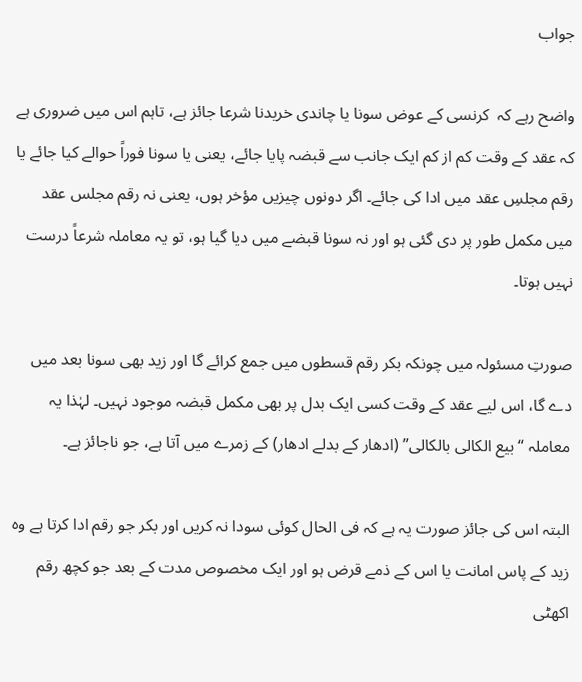جواب

واضح رہے کہ  کرنسی کے عوض سونا یا چاندی خریدنا شرعا جائز ہے، تاہم اس میں ضروری ہے کہ عقد کے وقت کم از کم ایک جانب سے قبضہ پایا جائے، یعنی یا سونا فوراً حوالے کیا جائے یا رقم مجلسِ عقد میں ادا کی جائے۔ اگر دونوں چیزیں مؤخر ہوں، یعنی نہ رقم مجلس عقد میں مکمل طور پر دی گئی ہو اور نہ سونا قبضے میں دیا گیا ہو، تو یہ معاملہ شرعاً درست نہیں ہوتا۔

صورتِ مسئولہ میں چونکہ بکر رقم قسطوں میں جمع کرائے گا اور زید بھی سونا بعد میں دے گا، اس لیے عقد کے وقت کسی ایک بدل پر بھی مکمل قبضہ موجود نہیں۔ لہٰذا یہ معاملہ “بیع الکالی بالکالی” (ادھار کے بدلے ادھار) کے زمرے میں آتا ہے، جو ناجائز ہے۔

البتہ اس کی جائز صورت یہ ہے کہ فی الحال کوئی سودا نہ کریں اور بکر جو رقم ادا کرتا ہے وہ زید کے پاس امانت یا اس کے ذمے قرض ہو اور ایک مخصوص مدت کے بعد جو کچھ رقم اکھٹی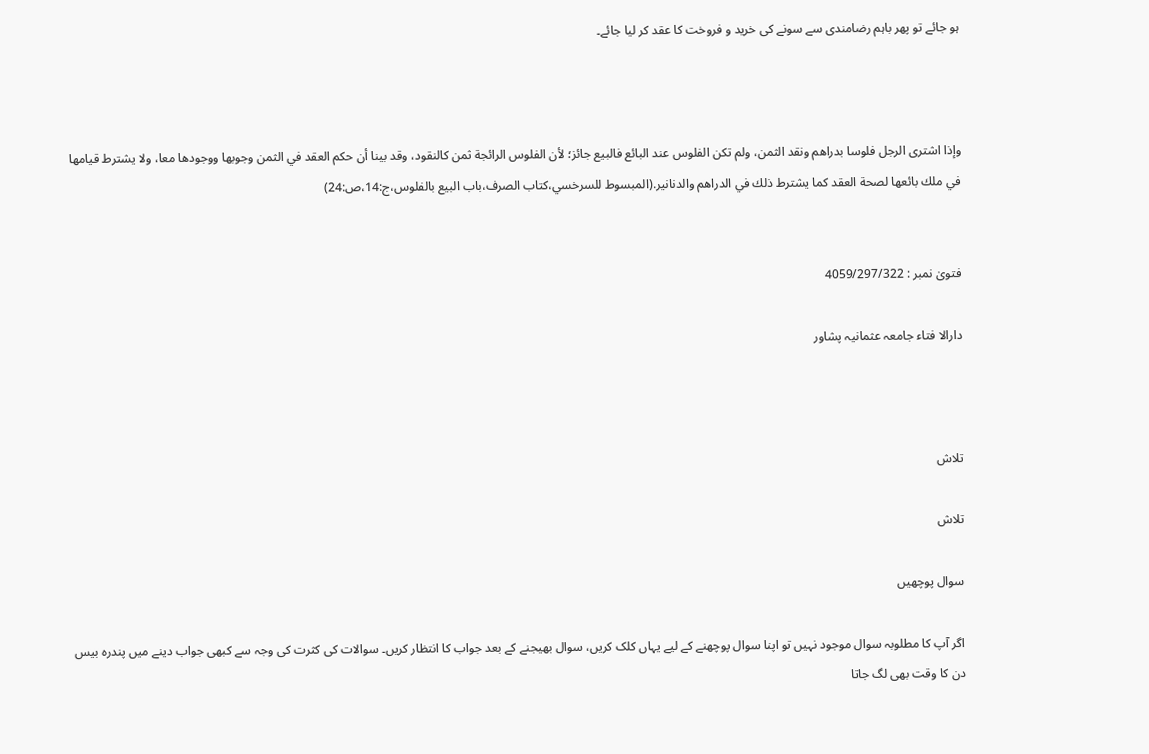ہو جائے تو پھر باہم رضامندی سے سونے کی خرید و فروخت کا عقد کر لیا جائے۔



وإذا اشترى الرجل فلوسا بدراهم ونقد الثمن، ولم تكن الفلوس عند البائع فالبيع جائز؛ لأن الفلوس الرائجة ثمن كالنقود، وقد بينا أن حكم العقد في الثمن وجوبها ووجودها معا، ولا يشترط قيامها في ملك بائعها لصحة العقد كما يشترط ذلك في الدراهم والدنانير.(المبسوط للسرخسي،كتاب الصرف،باب البيع بالفلوس،ج:14،ص:24)


فتویٰ نمبر : 4059/297/322

دارالا فتاء جامعہ عثمانیہ پشاور



تلاش

تلاش

سوال پوچھیں

اگر آپ کا مطلوبہ سوال موجود نہیں تو اپنا سوال پوچھنے کے لیے یہاں کلک کریں، سوال بھیجنے کے بعد جواب کا انتظار کریں۔ سوالات کی کثرت کی وجہ سے کبھی جواب دینے میں پندرہ بیس دن کا وقت بھی لگ جاتا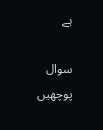ہے

سوال پوچھیں